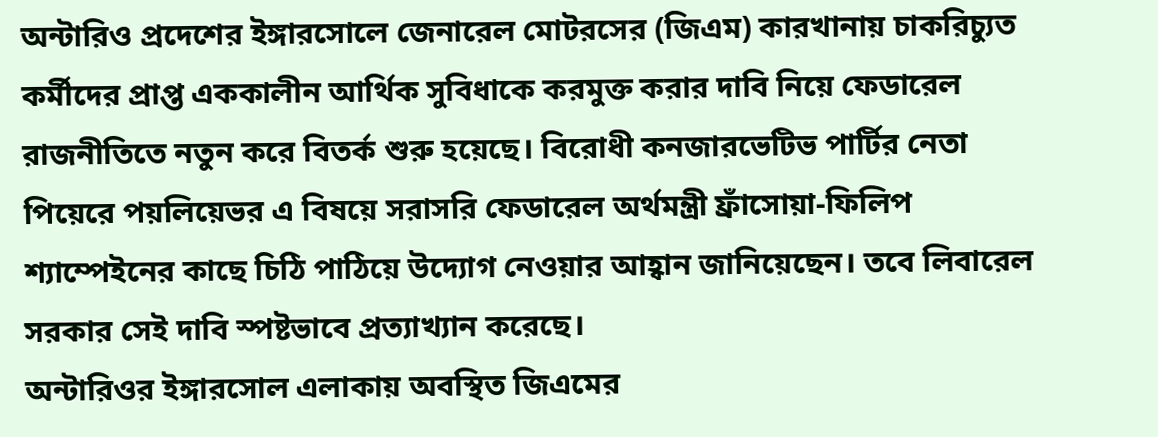অন্টারিও প্রদেশের ইঙ্গারসোলে জেনারেল মোটরসের (জিএম) কারখানায় চাকরিচ্যুত কর্মীদের প্রাপ্ত এককালীন আর্থিক সুবিধাকে করমুক্ত করার দাবি নিয়ে ফেডারেল রাজনীতিতে নতুন করে বিতর্ক শুরু হয়েছে। বিরোধী কনজারভেটিভ পার্টির নেতা পিয়েরে পয়লিয়েভর এ বিষয়ে সরাসরি ফেডারেল অর্থমন্ত্রী ফ্রাঁসোয়া-ফিলিপ শ্যাম্পেইনের কাছে চিঠি পাঠিয়ে উদ্যোগ নেওয়ার আহ্বান জানিয়েছেন। তবে লিবারেল সরকার সেই দাবি স্পষ্টভাবে প্রত্যাখ্যান করেছে।
অন্টারিওর ইঙ্গারসোল এলাকায় অবস্থিত জিএমের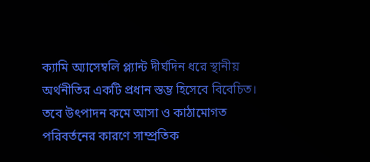ক্যামি অ্যাসেম্বলি প্ল্যান্ট দীর্ঘদিন ধরে স্থানীয় অর্থনীতির একটি প্রধান স্তম্ভ হিসেবে বিবেচিত। তবে উৎপাদন কমে আসা ও কাঠামোগত পরিবর্তনের কারণে সাম্প্রতিক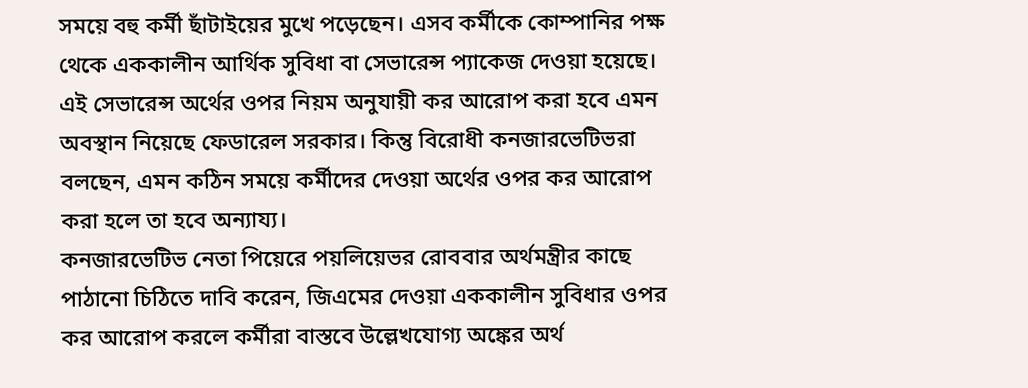সময়ে বহু কর্মী ছাঁটাইয়ের মুখে পড়েছেন। এসব কর্মীকে কোম্পানির পক্ষ থেকে এককালীন আর্থিক সুবিধা বা সেভারেন্স প্যাকেজ দেওয়া হয়েছে।
এই সেভারেন্স অর্থের ওপর নিয়ম অনুযায়ী কর আরোপ করা হবে এমন অবস্থান নিয়েছে ফেডারেল সরকার। কিন্তু বিরোধী কনজারভেটিভরা বলছেন, এমন কঠিন সময়ে কর্মীদের দেওয়া অর্থের ওপর কর আরোপ করা হলে তা হবে অন্যায্য।
কনজারভেটিভ নেতা পিয়েরে পয়লিয়েভর রোববার অর্থমন্ত্রীর কাছে পাঠানো চিঠিতে দাবি করেন, জিএমের দেওয়া এককালীন সুবিধার ওপর কর আরোপ করলে কর্মীরা বাস্তবে উল্লেখযোগ্য অঙ্কের অর্থ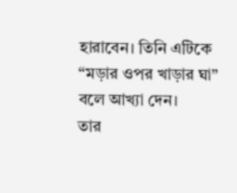হারাবেন। তিনি এটিকে “মড়ার ওপর খাড়ার ঘা” বলে আখ্যা দেন।
তার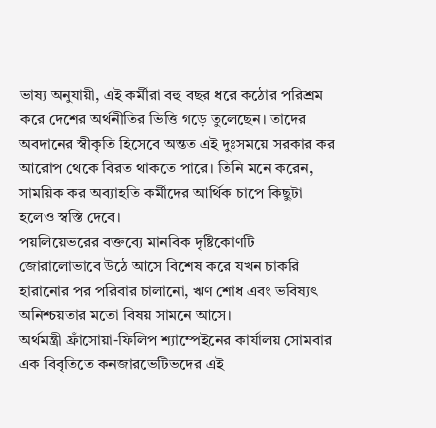ভাষ্য অনুযায়ী, এই কর্মীরা বহু বছর ধরে কঠোর পরিশ্রম করে দেশের অর্থনীতির ভিত্তি গড়ে তুলেছেন। তাদের অবদানের স্বীকৃতি হিসেবে অন্তত এই দুঃসময়ে সরকার কর আরোপ থেকে বিরত থাকতে পারে। তিনি মনে করেন, সাময়িক কর অব্যাহতি কর্মীদের আর্থিক চাপে কিছুটা হলেও স্বস্তি দেবে।
পয়লিয়েভরের বক্তব্যে মানবিক দৃষ্টিকোণটি জোরালোভাবে উঠে আসে বিশেষ করে যখন চাকরি হারানোর পর পরিবার চালানো, ঋণ শোধ এবং ভবিষ্যৎ অনিশ্চয়তার মতো বিষয় সামনে আসে।
অর্থমন্ত্রী ফ্রাঁসোয়া-ফিলিপ শ্যাম্পেইনের কার্যালয় সোমবার এক বিবৃতিতে কনজারভেটিভদের এই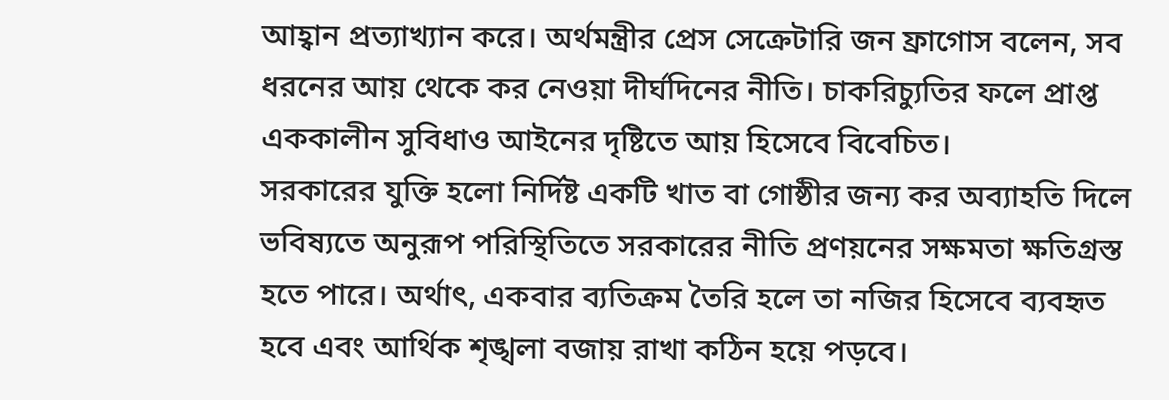আহ্বান প্রত্যাখ্যান করে। অর্থমন্ত্রীর প্রেস সেক্রেটারি জন ফ্রাগোস বলেন, সব ধরনের আয় থেকে কর নেওয়া দীর্ঘদিনের নীতি। চাকরিচ্যুতির ফলে প্রাপ্ত এককালীন সুবিধাও আইনের দৃষ্টিতে আয় হিসেবে বিবেচিত।
সরকারের যুক্তি হলো নির্দিষ্ট একটি খাত বা গোষ্ঠীর জন্য কর অব্যাহতি দিলে ভবিষ্যতে অনুরূপ পরিস্থিতিতে সরকারের নীতি প্রণয়নের সক্ষমতা ক্ষতিগ্রস্ত হতে পারে। অর্থাৎ, একবার ব্যতিক্রম তৈরি হলে তা নজির হিসেবে ব্যবহৃত হবে এবং আর্থিক শৃঙ্খলা বজায় রাখা কঠিন হয়ে পড়বে।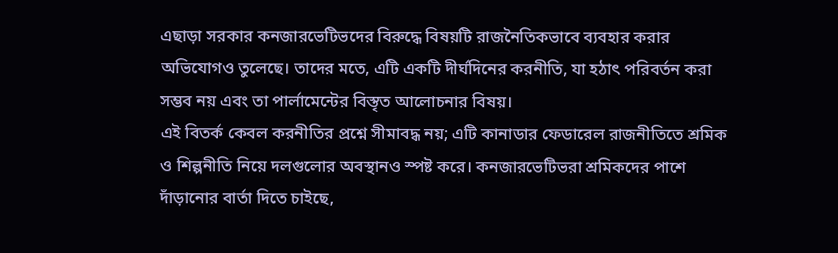এছাড়া সরকার কনজারভেটিভদের বিরুদ্ধে বিষয়টি রাজনৈতিকভাবে ব্যবহার করার অভিযোগও তুলেছে। তাদের মতে, এটি একটি দীর্ঘদিনের করনীতি, যা হঠাৎ পরিবর্তন করা সম্ভব নয় এবং তা পার্লামেন্টের বিস্তৃত আলোচনার বিষয়।
এই বিতর্ক কেবল করনীতির প্রশ্নে সীমাবদ্ধ নয়; এটি কানাডার ফেডারেল রাজনীতিতে শ্রমিক ও শিল্পনীতি নিয়ে দলগুলোর অবস্থানও স্পষ্ট করে। কনজারভেটিভরা শ্রমিকদের পাশে দাঁড়ানোর বার্তা দিতে চাইছে,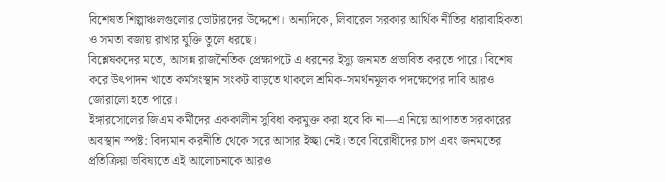বিশেষত শিল্পাঞ্চলগুলোর ভোটারদের উদ্দেশে। অন্যদিকে, লিবারেল সরকার আর্থিক নীতির ধারাবাহিকতা ও সমতা বজায় রাখার যুক্তি তুলে ধরছে।
বিশ্লেষকদের মতে, আসন্ন রাজনৈতিক প্রেক্ষাপটে এ ধরনের ইস্যু জনমত প্রভাবিত করতে পারে। বিশেষ করে উৎপাদন খাতে কর্মসংস্থান সংকট বাড়তে থাকলে শ্রমিক-সমর্থনমূলক পদক্ষেপের দাবি আরও জোরালো হতে পারে।
ইঙ্গারসোলের জিএম কর্মীদের এককালীন সুবিধা করমুক্ত করা হবে কি না—এ নিয়ে আপাতত সরকারের অবস্থান স্পষ্ট: বিদ্যমান করনীতি থেকে সরে আসার ইচ্ছা নেই। তবে বিরোধীদের চাপ এবং জনমতের প্রতিক্রিয়া ভবিষ্যতে এই আলোচনাকে আরও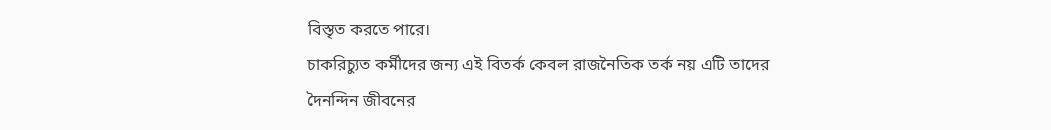বিস্তৃত করতে পারে।
চাকরিচ্যুত কর্মীদের জন্য এই বিতর্ক কেবল রাজনৈতিক তর্ক নয় এটি তাদের দৈনন্দিন জীবনের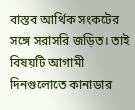বাস্তব আর্থিক সংকটের সঙ্গে সরাসরি জড়িত। তাই বিষয়টি আগামী দিনগুলোতে কানাডার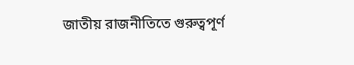জাতীয় রাজনীতিতে গুরুত্বপূর্ণ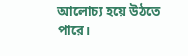আলোচ্য হয়ে উঠতে পারে।